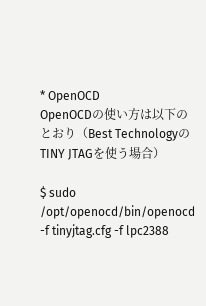* OpenOCD
OpenOCDの使い方は以下のとおり（Best Technologyの TINY JTAGを使う場合）

$ sudo /opt/openocd/bin/openocd -f tinyjtag.cfg -f lpc2388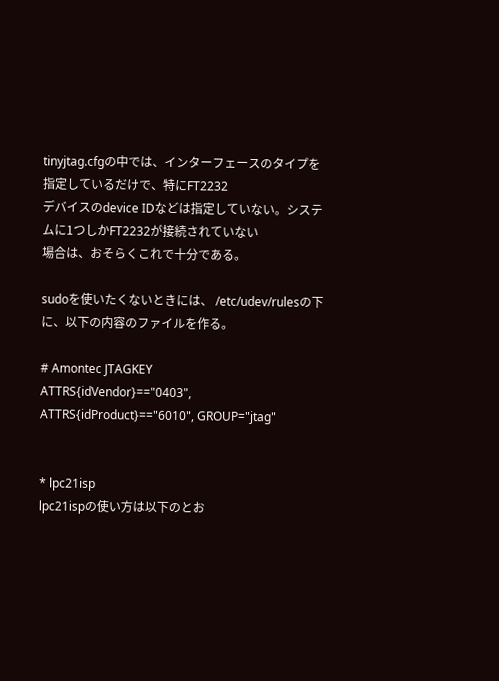tinyjtag.cfgの中では、インターフェースのタイプを指定しているだけで、特にFT2232
デバイスのdevice IDなどは指定していない。システムに1つしかFT2232が接続されていない
場合は、おそらくこれで十分である。

sudoを使いたくないときには、 /etc/udev/rulesの下に、以下の内容のファイルを作る。

# Amontec JTAGKEY
ATTRS{idVendor}=="0403", ATTRS{idProduct}=="6010", GROUP="jtag"


* lpc21isp
lpc21ispの使い方は以下のとお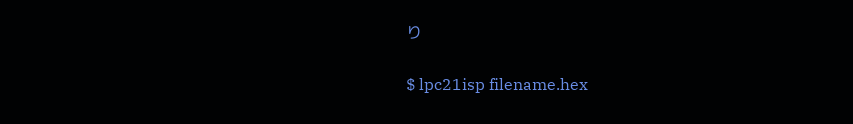り

$ lpc21isp filename.hex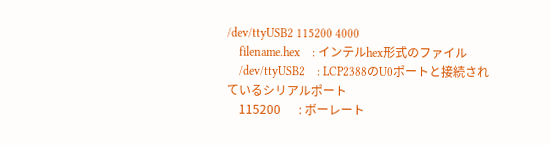/dev/ttyUSB2 115200 4000
    filename.hex    : インテルhex形式のファイル
    /dev/ttyUSB2    : LCP2388のU0ポートと接続されているシリアルポート
    115200      : ボーレート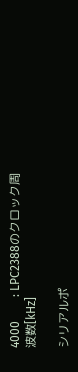4000        : LPC2388のクロック周波数[kHz]

シリアルポ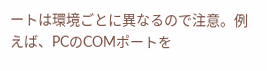ートは環境ごとに異なるので注意。例えば、PCのCOMポートを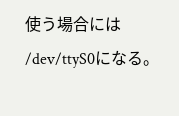使う場合には
/dev/ttyS0になる。